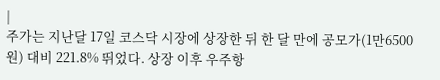|
주가는 지난달 17일 코스닥 시장에 상장한 뒤 한 달 만에 공모가(1만6500원) 대비 221.8% 뛰었다. 상장 이후 우주항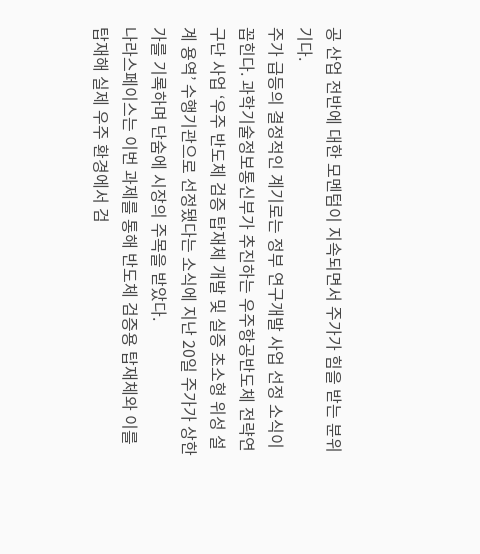공 산업 전반에 대한 모멘텀이 지속되면서 주가가 힘을 받는 분위기다.
주가 급등의 결정적인 계기로는 정부 연구개발 사업 선정 소식이 꼽힌다. 과학기술정보통신부가 추진하는 우주항공반도체 전략연구단 사업 ‘우주 반도체 검증 탑재체 개발 및 실증 초소형 위성 설계 용역’ 수행기관으로 선정됐다는 소식에 지난 20일 주가가 상한가를 기록하며 단숨에 시장의 주목을 받았다.
나라스페이스는 이번 과제를 통해 반도체 검증용 탑재체와 이를 탑재해 실제 우주 환경에서 검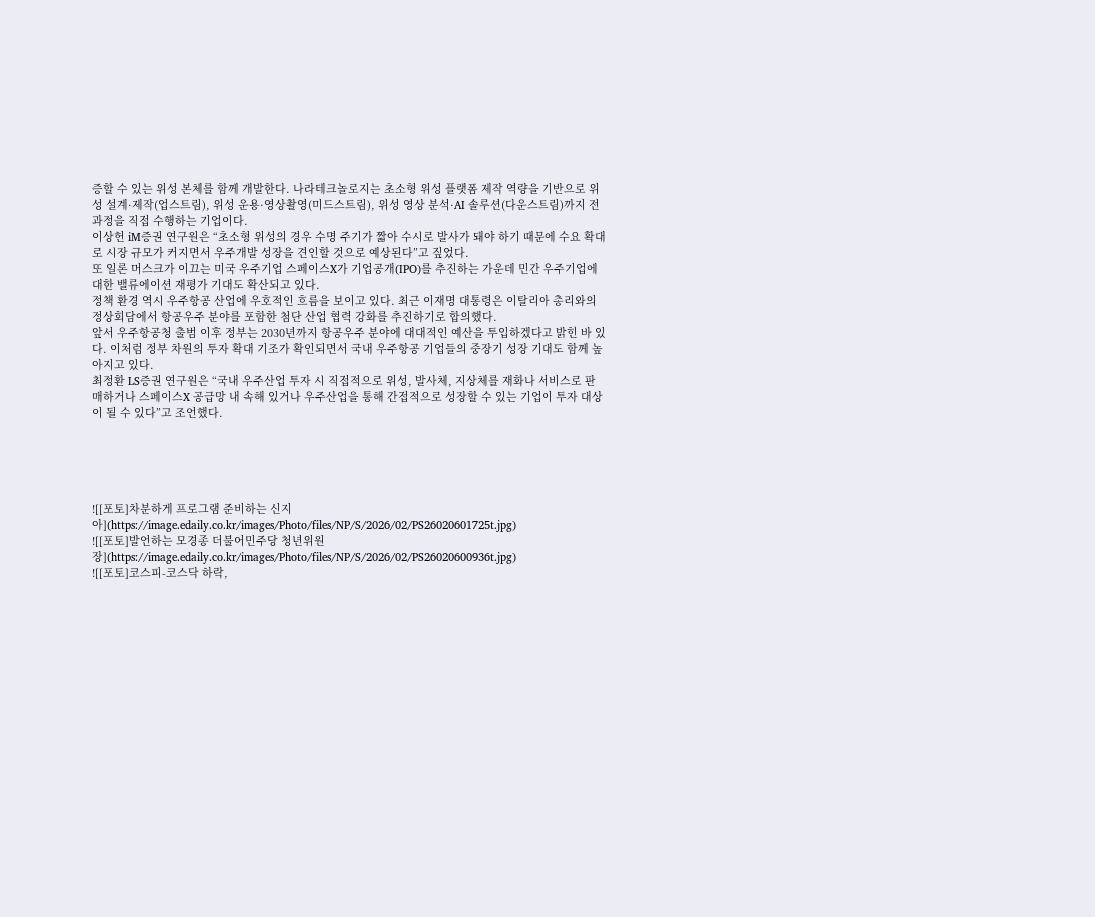증할 수 있는 위성 본체를 함께 개발한다. 나라테크놀로지는 초소형 위성 플랫폼 제작 역량을 기반으로 위성 설계·제작(업스트림), 위성 운용·영상촬영(미드스트림), 위성 영상 분석·AI 솔루션(다운스트림)까지 전 과정을 직접 수행하는 기업이다.
이상헌 iM증권 연구원은 “초소형 위성의 경우 수명 주기가 짧아 수시로 발사가 돼야 하기 때문에 수요 확대로 시장 규모가 커지면서 우주개발 성장을 견인할 것으로 예상된다”고 짚었다.
또 일론 머스크가 이끄는 미국 우주기업 스페이스X가 기업공개(IPO)를 추진하는 가운데 민간 우주기업에 대한 밸류에이션 재평가 기대도 확산되고 있다.
정책 환경 역시 우주항공 산업에 우호적인 흐름을 보이고 있다. 최근 이재명 대통령은 이탈리아 총리와의 정상회담에서 항공우주 분야를 포함한 첨단 산업 협력 강화를 추진하기로 합의했다.
앞서 우주항공청 출범 이후 정부는 2030년까지 항공우주 분야에 대대적인 예산을 투입하겠다고 밝힌 바 있다. 이처럼 정부 차원의 투자 확대 기조가 확인되면서 국내 우주항공 기업들의 중장기 성장 기대도 함께 높아지고 있다.
최정환 LS증권 연구원은 “국내 우주산업 투자 시 직접적으로 위성, 발사체, 지상체를 재화나 서비스로 판매하거나 스페이스X 공급망 내 속해 있거나 우주산업을 통해 간접적으로 성장할 수 있는 기업이 투자 대상이 될 수 있다”고 조언했다.





![[포토]차분하게 프로그램 준비하는 신지아](https://image.edaily.co.kr/images/Photo/files/NP/S/2026/02/PS26020601725t.jpg)
![[포토]발언하는 모경종 더불어민주당 청년위원장](https://image.edaily.co.kr/images/Photo/files/NP/S/2026/02/PS26020600936t.jpg)
![[포토]코스피-코스닥 하락,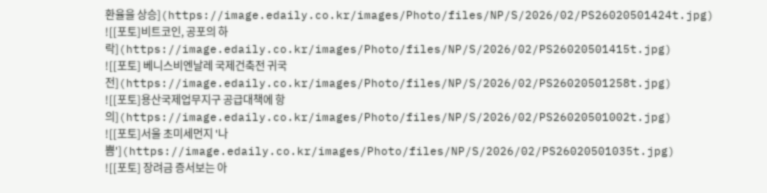환율을 상승](https://image.edaily.co.kr/images/Photo/files/NP/S/2026/02/PS26020501424t.jpg)
![[포토]비트코인, 공포의 하락](https://image.edaily.co.kr/images/Photo/files/NP/S/2026/02/PS26020501415t.jpg)
![[포토] 베니스비엔날레 국제건축전 귀국전](https://image.edaily.co.kr/images/Photo/files/NP/S/2026/02/PS26020501258t.jpg)
![[포토]용산국제업무지구 공급대책에 항의](https://image.edaily.co.kr/images/Photo/files/NP/S/2026/02/PS26020501002t.jpg)
![[포토]서울 초미세먼지 '나쁨'](https://image.edaily.co.kr/images/Photo/files/NP/S/2026/02/PS26020501035t.jpg)
![[포토] 장려금 증서보는 아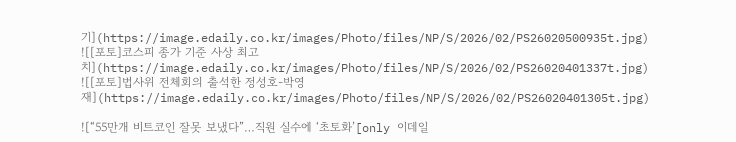기](https://image.edaily.co.kr/images/Photo/files/NP/S/2026/02/PS26020500935t.jpg)
![[포토]코스피 종가 기준 사상 최고치](https://image.edaily.co.kr/images/Photo/files/NP/S/2026/02/PS26020401337t.jpg)
![[포토]법사위 전체회의 출석한 정성호-박영재](https://image.edaily.co.kr/images/Photo/files/NP/S/2026/02/PS26020401305t.jpg)

![“55만개 비트코인 잘못 보냈다”…직원 실수에 ‘초토화’[only 이데일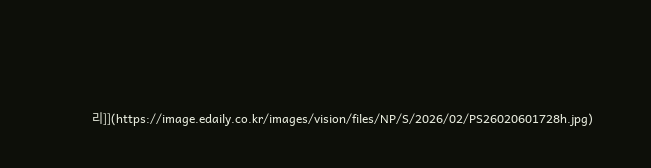리]](https://image.edaily.co.kr/images/vision/files/NP/S/2026/02/PS26020601728h.jpg)